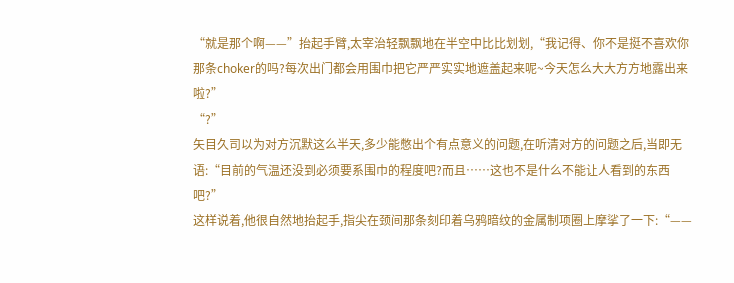“就是那个啊——”抬起手臂,太宰治轻飘飘地在半空中比比划划,“我记得、你不是挺不喜欢你那条choker的吗?每次出门都会用围巾把它严严实实地遮盖起来呢~今天怎么大大方方地露出来啦?”
“?”
矢目久司以为对方沉默这么半天,多少能憋出个有点意义的问题,在听清对方的问题之后,当即无语:“目前的气温还没到必须要系围巾的程度吧?而且……这也不是什么不能让人看到的东西吧?”
这样说着,他很自然地抬起手,指尖在颈间那条刻印着乌鸦暗纹的金属制项圈上摩挲了一下:“——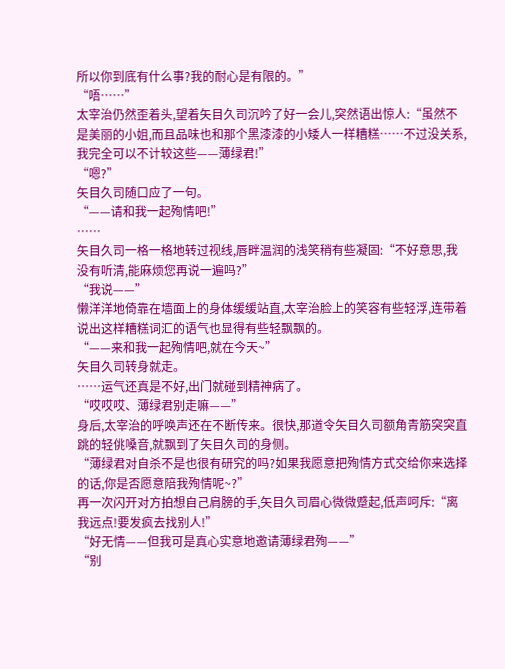所以你到底有什么事?我的耐心是有限的。”
“唔……”
太宰治仍然歪着头,望着矢目久司沉吟了好一会儿,突然语出惊人:“虽然不是美丽的小姐,而且品味也和那个黑漆漆的小矮人一样糟糕……不过没关系,我完全可以不计较这些——薄绿君!”
“嗯?”
矢目久司随口应了一句。
“——请和我一起殉情吧!”
……
矢目久司一格一格地转过视线,唇畔温润的浅笑稍有些凝固:“不好意思,我没有听清,能麻烦您再说一遍吗?”
“我说——”
懒洋洋地倚靠在墙面上的身体缓缓站直,太宰治脸上的笑容有些轻浮,连带着说出这样糟糕词汇的语气也显得有些轻飘飘的。
“——来和我一起殉情吧,就在今天~”
矢目久司转身就走。
……运气还真是不好,出门就碰到精神病了。
“哎哎哎、薄绿君别走嘛——”
身后,太宰治的呼唤声还在不断传来。很快,那道令矢目久司额角青筋突突直跳的轻佻嗓音,就飘到了矢目久司的身侧。
“薄绿君对自杀不是也很有研究的吗?如果我愿意把殉情方式交给你来选择的话,你是否愿意陪我殉情呢~?”
再一次闪开对方拍想自己肩膀的手,矢目久司眉心微微蹙起,低声呵斥:“离我远点!要发疯去找别人!”
“好无情——但我可是真心实意地邀请薄绿君殉——”
“别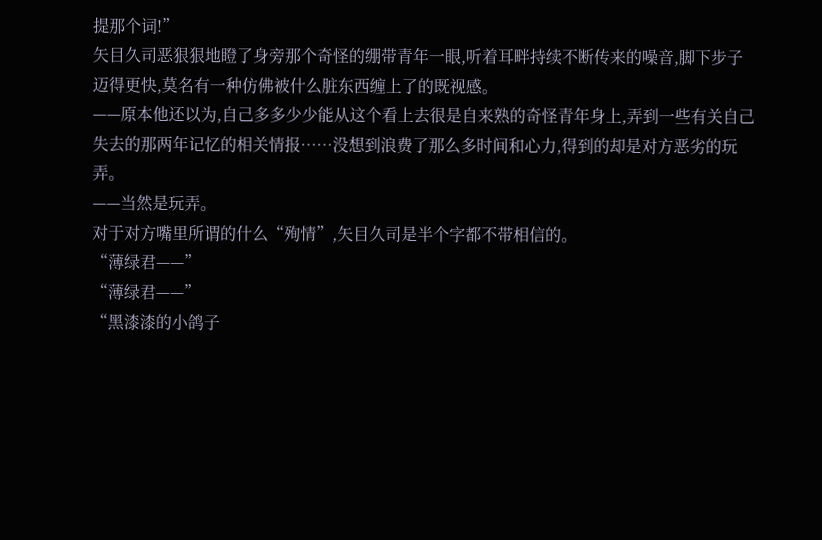提那个词!”
矢目久司恶狠狠地瞪了身旁那个奇怪的绷带青年一眼,听着耳畔持续不断传来的噪音,脚下步子迈得更快,莫名有一种仿佛被什么脏东西缠上了的既视感。
——原本他还以为,自己多多少少能从这个看上去很是自来熟的奇怪青年身上,弄到一些有关自己失去的那两年记忆的相关情报……没想到浪费了那么多时间和心力,得到的却是对方恶劣的玩弄。
——当然是玩弄。
对于对方嘴里所谓的什么“殉情”,矢目久司是半个字都不带相信的。
“薄绿君——”
“薄绿君——”
“黑漆漆的小鸽子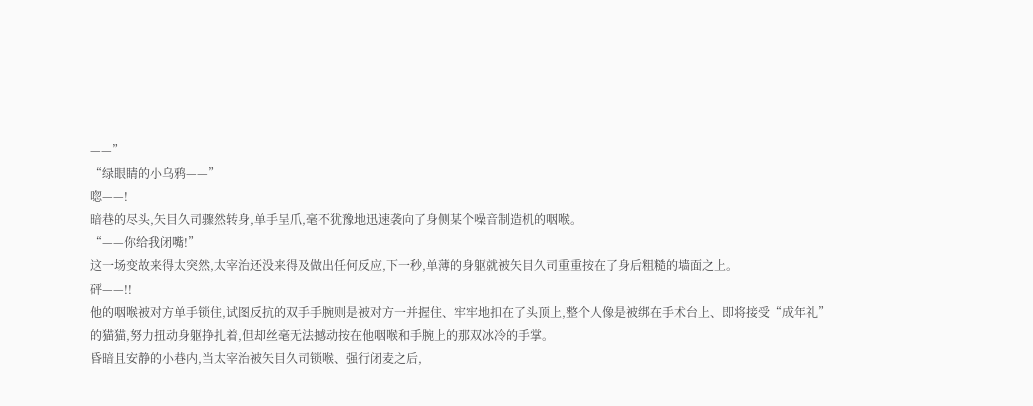——”
“绿眼睛的小乌鸦——”
唿——!
暗巷的尽头,矢目久司骤然转身,单手呈爪,毫不犹豫地迅速袭向了身侧某个噪音制造机的咽喉。
“——你给我闭嘴!”
这一场变故来得太突然,太宰治还没来得及做出任何反应,下一秒,单薄的身躯就被矢目久司重重按在了身后粗糙的墙面之上。
砰——!!
他的咽喉被对方单手锁住,试图反抗的双手手腕则是被对方一并握住、牢牢地扣在了头顶上,整个人像是被绑在手术台上、即将接受“成年礼”的猫猫,努力扭动身躯挣扎着,但却丝毫无法撼动按在他咽喉和手腕上的那双冰冷的手掌。
昏暗且安静的小巷内,当太宰治被矢目久司锁喉、强行闭麦之后,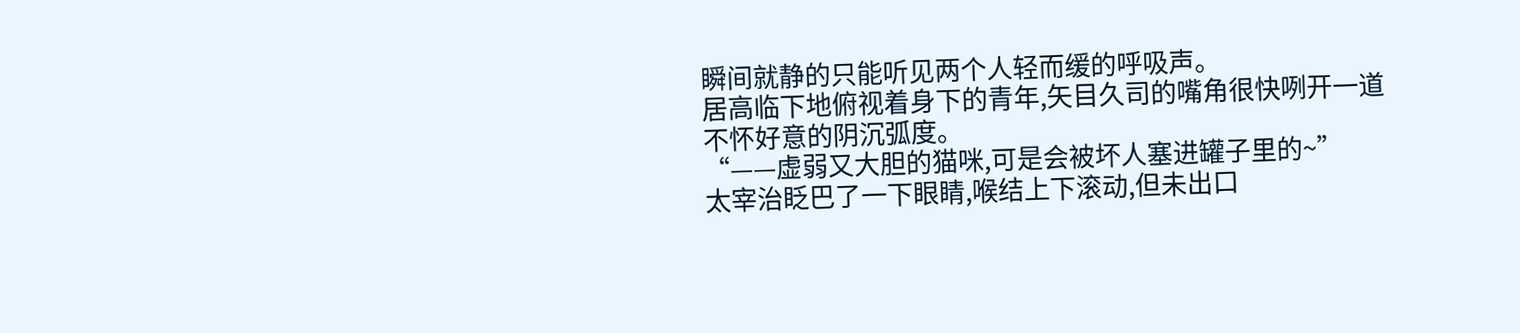瞬间就静的只能听见两个人轻而缓的呼吸声。
居高临下地俯视着身下的青年,矢目久司的嘴角很快咧开一道不怀好意的阴沉弧度。
“——虚弱又大胆的猫咪,可是会被坏人塞进罐子里的~”
太宰治眨巴了一下眼睛,喉结上下滚动,但未出口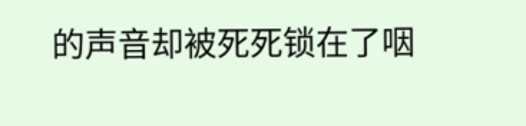的声音却被死死锁在了咽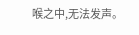喉之中,无法发声。